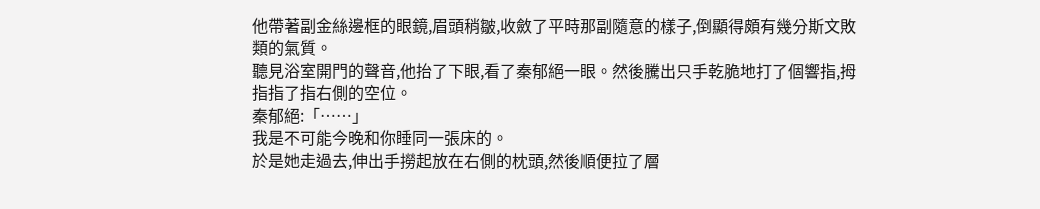他帶著副金絲邊框的眼鏡,眉頭稍皺,收斂了平時那副隨意的樣子,倒顯得頗有幾分斯文敗類的氣質。
聽見浴室開門的聲音,他抬了下眼,看了秦郁絕一眼。然後騰出只手乾脆地打了個響指,拇指指了指右側的空位。
秦郁絕:「……」
我是不可能今晚和你睡同一張床的。
於是她走過去,伸出手撈起放在右側的枕頭,然後順便拉了層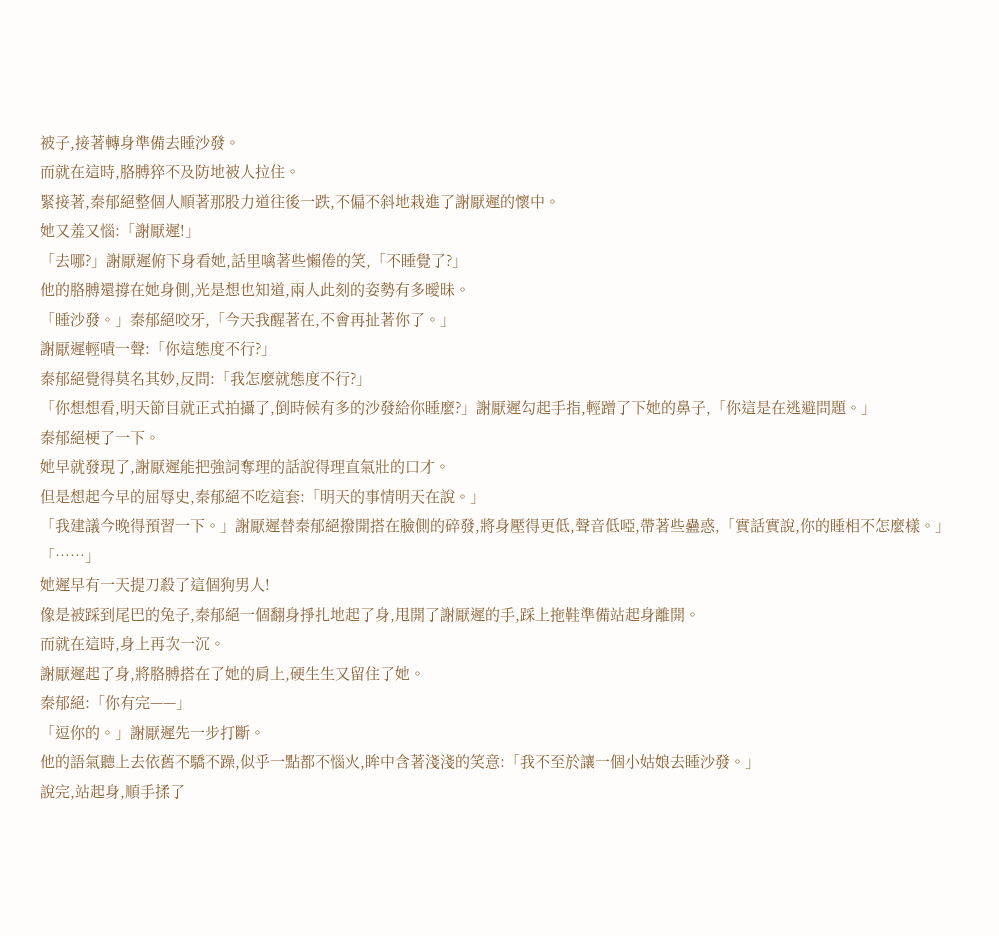被子,接著轉身準備去睡沙發。
而就在這時,胳膊猝不及防地被人拉住。
緊接著,秦郁絕整個人順著那股力道往後一跌,不偏不斜地栽進了謝厭遲的懷中。
她又羞又惱:「謝厭遲!」
「去哪?」謝厭遲俯下身看她,話里噙著些懶倦的笑,「不睡覺了?」
他的胳膊還撐在她身側,光是想也知道,兩人此刻的姿勢有多曖昧。
「睡沙發。」秦郁絕咬牙,「今天我醒著在,不會再扯著你了。」
謝厭遲輕嘖一聲:「你這態度不行?」
秦郁絕覺得莫名其妙,反問:「我怎麼就態度不行?」
「你想想看,明天節目就正式拍攝了,倒時候有多的沙發給你睡麼?」謝厭遲勾起手指,輕蹭了下她的鼻子,「你這是在逃避問題。」
秦郁絕梗了一下。
她早就發現了,謝厭遲能把強詞奪理的話說得理直氣壯的口才。
但是想起今早的屈辱史,秦郁絕不吃這套:「明天的事情明天在說。」
「我建議今晚得預習一下。」謝厭遲替秦郁絕撥開搭在臉側的碎發,將身壓得更低,聲音低啞,帶著些蠱惑,「實話實說,你的睡相不怎麼樣。」
「……」
她遲早有一天提刀殺了這個狗男人!
像是被踩到尾巴的兔子,秦郁絕一個翻身掙扎地起了身,甩開了謝厭遲的手,踩上拖鞋準備站起身離開。
而就在這時,身上再次一沉。
謝厭遲起了身,將胳膊搭在了她的肩上,硬生生又留住了她。
秦郁絕:「你有完——」
「逗你的。」謝厭遲先一步打斷。
他的語氣聽上去依舊不驕不躁,似乎一點都不惱火,眸中含著淺淺的笑意:「我不至於讓一個小姑娘去睡沙發。」
說完,站起身,順手揉了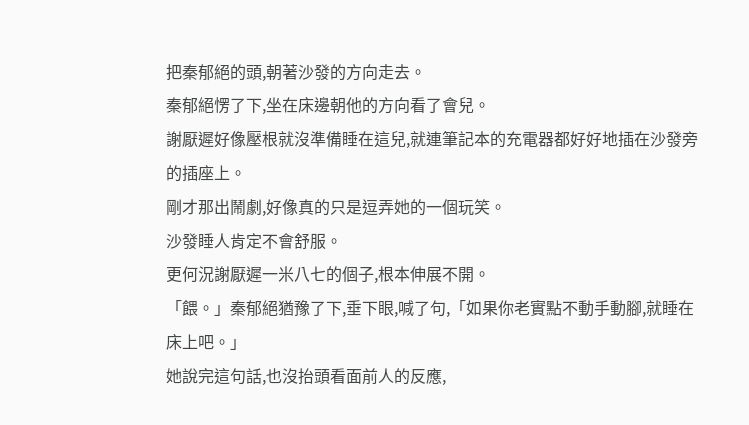把秦郁絕的頭,朝著沙發的方向走去。
秦郁絕愣了下,坐在床邊朝他的方向看了會兒。
謝厭遲好像壓根就沒準備睡在這兒,就連筆記本的充電器都好好地插在沙發旁的插座上。
剛才那出鬧劇,好像真的只是逗弄她的一個玩笑。
沙發睡人肯定不會舒服。
更何況謝厭遲一米八七的個子,根本伸展不開。
「餵。」秦郁絕猶豫了下,垂下眼,喊了句,「如果你老實點不動手動腳,就睡在床上吧。」
她說完這句話,也沒抬頭看面前人的反應,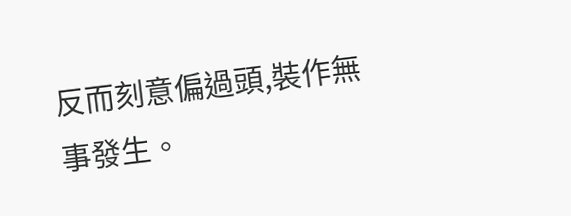反而刻意偏過頭,裝作無事發生。